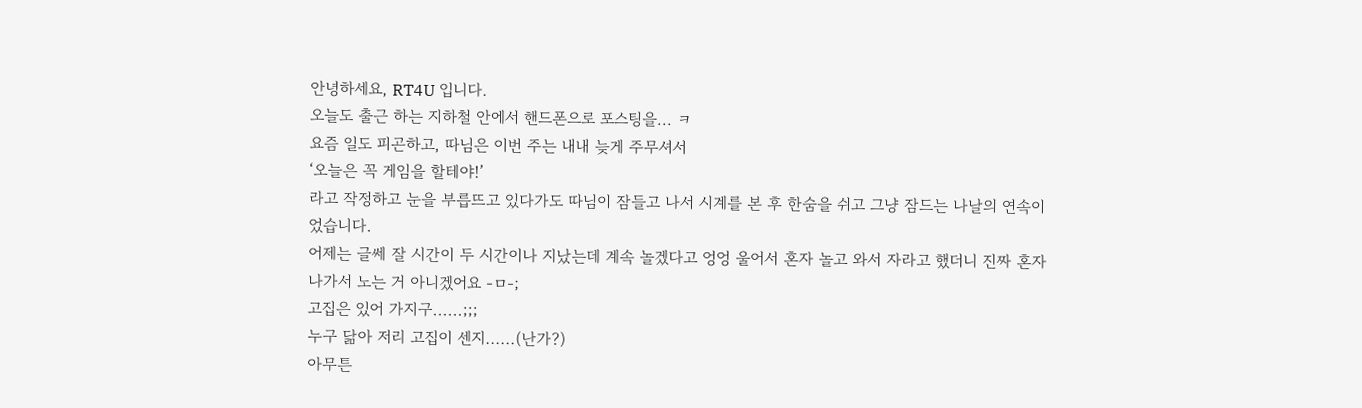안녕하세요, RT4U 입니다.
오늘도 출근 하는 지하철 안에서 핸드폰으로 포스팅을... ㅋ
요즘 일도 피곤하고, 따님은 이번 주는 내내 늦게 주무셔서
‘오늘은 꼭 게임을 할테야!’
라고 작정하고 눈을 부릅뜨고 있다가도 따님이 잠들고 나서 시계를 본 후 한숨을 쉬고 그냥 잠드는 나날의 연속이었습니다.
어제는 글쎄 잘 시간이 두 시간이나 지났는데 계속 놀겠다고 엉엉 울어서 혼자 놀고 와서 자라고 했더니 진짜 혼자 나가서 노는 거 아니겠어요 -ㅁ-;
고집은 있어 가지구......;;;
누구 닮아 저리 고집이 센지......(난가?)
아무튼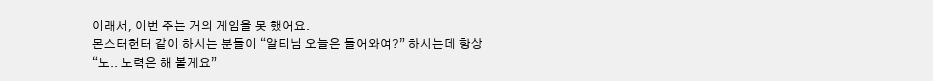이래서, 이번 주는 거의 게임을 못 했어요.
몬스터헌터 같이 하시는 분들이 “알티님 오늘은 들어와여?” 하시는데 항상
“노.. 노력은 해 볼게요”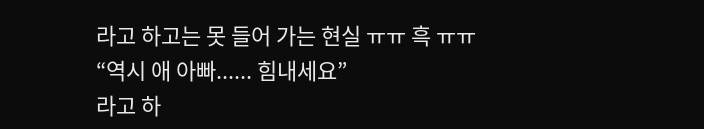라고 하고는 못 들어 가는 현실 ㅠㅠ 흑 ㅠㅠ
“역시 애 아빠...... 힘내세요”
라고 하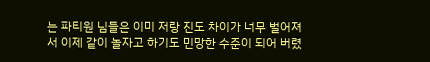는 파티원 님들은 이미 저랑 진도 차이가 너무 벌어져서 이제 같이 놀자고 하기도 민망한 수준이 되어 버렸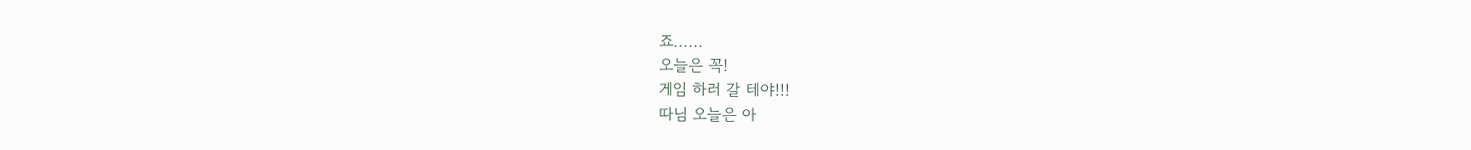죠......
오늘은 꼭!
게임 하러 갈 테야!!!
따님 오늘은 아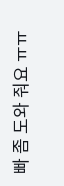빠 좀 도와 줘요 ㅠㅠ